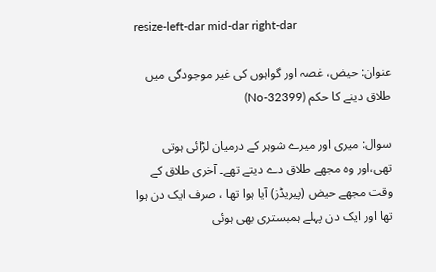resize-left-dar mid-dar right-dar

عنوان: حیض، غصہ اور گواہوں کی غیر موجودگی میں طلاق دینے کا حکم (32399-No)

سوال: میری اور میرے شوہر کے درمیان لڑائی ہوتی تھی،اور وہ مجھے طلاق دے دیتے تھے۔ آخری طلاق کے وقت مجھے حیض (پیریڈز) آیا ہوا تھا ، صرف ایک دن ہوا تھا اور ایک دن پہلے ہمبستری بھی ہوئی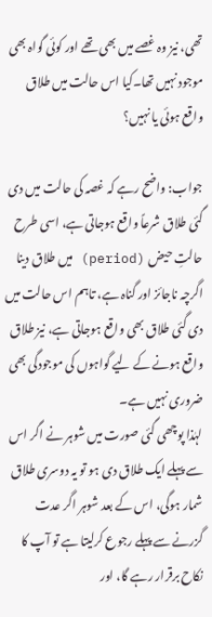تھی، نیز وہ غصے میں بھی تھے اور کوئی گواہ بھی موجود نہیں تھا۔کیا اس حالت میں طلاق واقع ہوئی یا نہیں؟

جواب: واضح رہے کہ غصہ کی حالت میں دی گئی طلاق شرعاً واقع ہوجاتی ہے، اسی طرح حالتِ حیض (period) میں طلاق دینا اگرچہ ناجائز اور گناہ ہے، تاہم اس حالت میں دی گئی طلاق بھی واقع ہوجاتی ہے، نیز طلاق واقع ہونے کے ليے گواہوں کی موجودگی بھی ضروری نہیں ہے۔
لہٰذا پوچھی گئی صورت میں شوہر نے اگر اس سے پہلے ایک طلاق دی ہو تو یہ دوسری طلاق شمار ہوگی، اس کے بعد شوہر اگر عدت گزرنے سے پہلے رجوع کرلیتا ہے تو آپ کا نکاح برقرار رہے گا، اور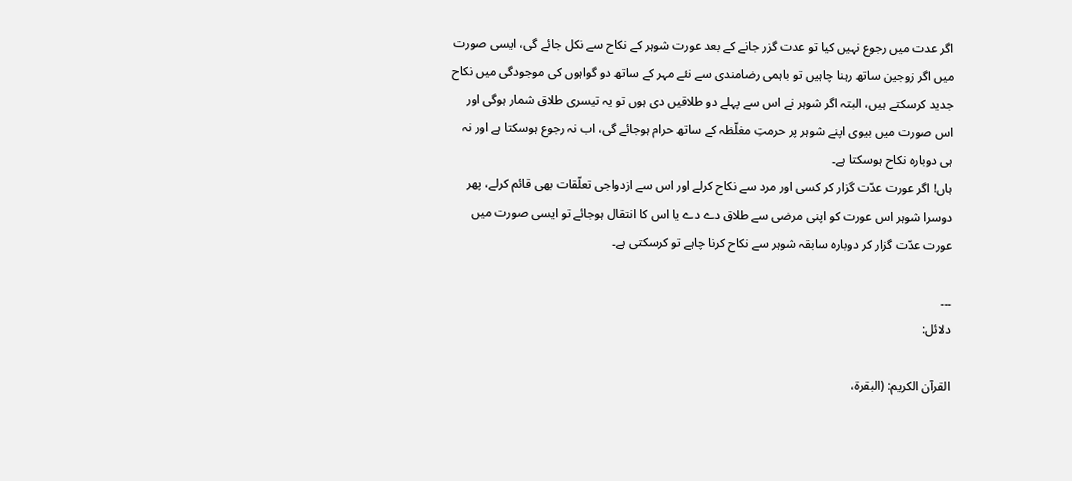اگر عدت میں رجوع نہیں کیا تو عدت گزر جانے کے بعد عورت شوہر کے نکاح سے نکل جائے گی، ایسی صورت میں اگر زوجین ساتھ رہنا چاہیں تو باہمی رضامندی سے نئے مہر کے ساتھ دو گواہوں کی موجودگی میں نکاح جدید کرسکتے ہیں، البتہ اگر شوہر نے اس سے پہلے دو طلاقیں دی ہوں تو یہ تیسری طلاق شمار ہوگی اور اس صورت میں بیوی اپنے شوہر پر حرمتِ مغلّظہ کے ساتھ حرام ہوجائے گی، اب نہ رجوع ہوسکتا ہے اور نہ ہی دوبارہ نکاح ہوسکتا ہے۔
ہاں! اگر عورت عدّت گزار کر کسی اور مرد سے نکاح کرلے اور اس سے ازدواجی تعلّقات بھی قائم کرلے، پھر دوسرا شوہر اس عورت کو اپنی مرضی سے طلاق دے دے یا اس کا انتقال ہوجائے تو ایسی صورت میں عورت عدّت گزار کر دوبارہ سابقہ شوہر سے نکاح کرنا چاہے تو کرسکتی ہے۔

۔۔۔
دلائل:

القرآن الکریم: (البقرۃ،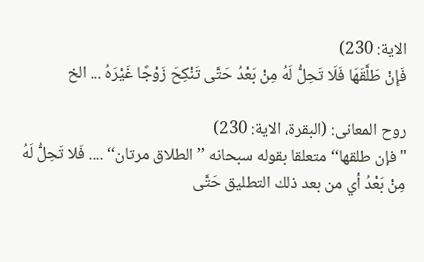الایة: 230)
فَإِنْ طَلَّقَهَا فَلَا تَحِلُّ لَهُ مِنْ بَعْدُ حَتَّى تَنْكِحَ زَوْجًا غَيْرَهُ ... الخ

روح المعانی: (البقرۃ، الایة: 230)
"فإن طلقها‘‘ متعلقا بقوله سبحانه ’’الطلاق مرتان‘‘ .... فَلا تَحِلُّ لَهُ مِنْ بَعْدُ أي من بعد ذلك التطليق حَتَّى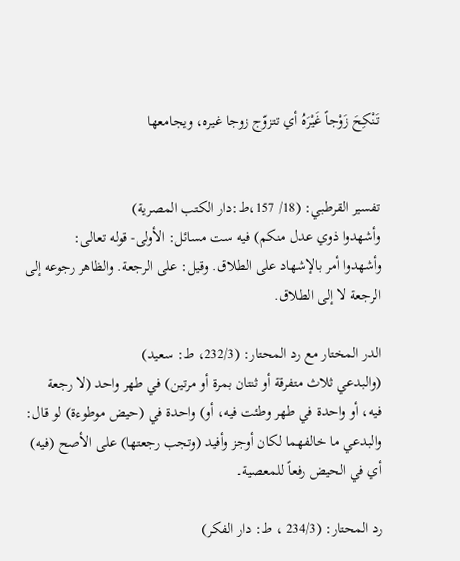تَنْكِحَ زَوْجاً غَيْرَهُ أي تتزوّج زوجا غيره، ويجامعها


تفسير القرطبي: (18/ 157،ط:دار الكتب المصرية)
وأشهدوا ذوي عدل منكم) فيه ست مسائل: الأولى- قوله تعالى: وأشهدوا ‌أمر ‌بالإشهاد ‌على ‌الطلاق. وقيل: على الرجعة. والظاهر رجوعه إلى الرجعة لا إلى الطلاق.

الدر المختار مع رد المحتار: (232/3، ط: سعید)
(والبدعي ثلاث متفرقة أو ثنتان بمرة أو مرتين) في طهر واحد (لا رجعة فيه، أو واحدة في طهر وطئت فيه، أو) واحدة في (حيض موطوءة) لو قال: والبدعي ما خالفهما لكان أوجز وأفيد (وتجب رجعتها) على الأصح (فيه) أي في الحيض رفعاً للمعصية۔

رد المحتار: (234/3 ، ط: دار الفکر)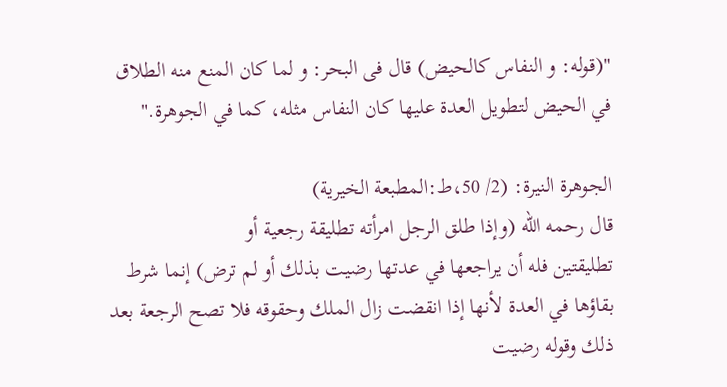"(قوله: و النفاس کالحیض) قال فی البحر: و لما كان المنع منه الطلاق في الحیض لتطویل العدة علیها كان النفاس مثله، كما في الجوهرة."

الجوهرة النيرة: (2/ 50،ط:المطبعة الخيرية)
قال رحمه الله (وإذا طلق الرجل امرأته تطليقة رجعية أو تطليقتين ‌فله ‌أن ‌يراجعها ‌في ‌عدتها رضيت بذلك أو لم ترض) إنما شرط بقاؤها في العدة لأنها إذا انقضت زال الملك وحقوقه فلا تصح الرجعة بعد ذلك وقوله رضيت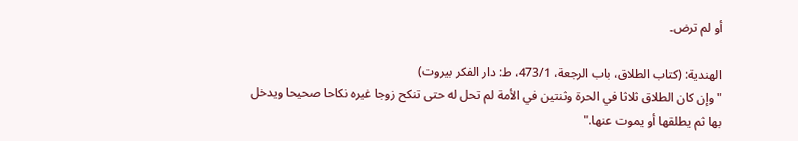أو لم ترض۔

الھندیة: (كتاب الطلاق، باب الرجعة، 473/1، ط: دار الفكر بيروت)
"وإن كان الطلاق ثلاثا في ‌الحرة وثنتين في الأمة لم تحل له حتى تنكح زوجا غيره نكاحا صحيحا ويدخل بها ثم يطلقها أو يموت عنها."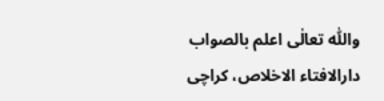واللّٰه تعالٰی اعلم بالصواب
دارالافتاء الاخلاص، کراچی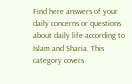Find here answers of your daily concerns or questions about daily life according to Islam and Sharia. This category covers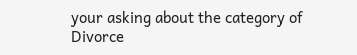your asking about the category of Divorce